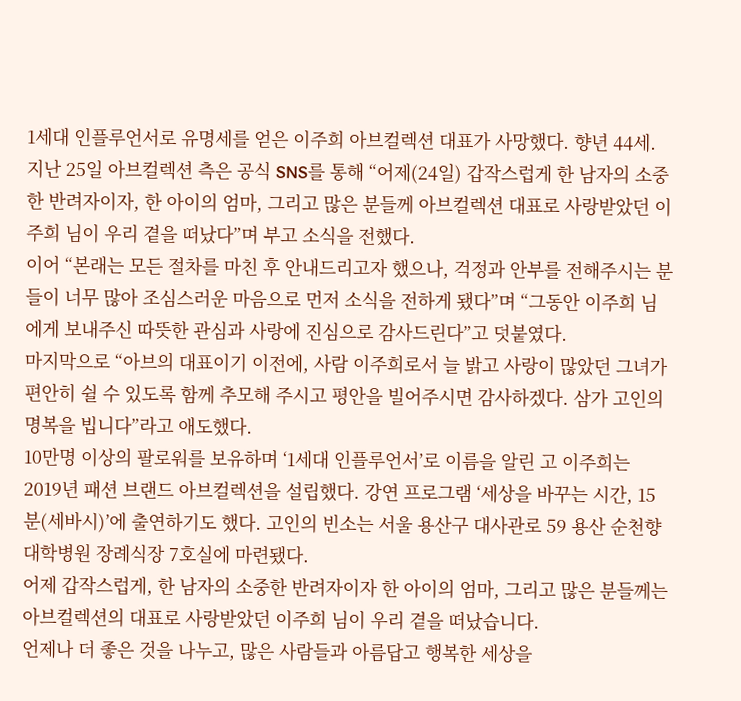1세대 인플루언서로 유명세를 얻은 이주희 아브컬렉션 대표가 사망했다. 향년 44세.
지난 25일 아브컬렉션 측은 공식 SNS를 통해 “어제(24일) 갑작스럽게 한 남자의 소중한 반려자이자, 한 아이의 엄마, 그리고 많은 분들께 아브컬렉션 대표로 사랑받았던 이주희 님이 우리 곁을 떠났다”며 부고 소식을 전했다.
이어 “본래는 모든 절차를 마친 후 안내드리고자 했으나, 걱정과 안부를 전해주시는 분들이 너무 많아 조심스러운 마음으로 먼저 소식을 전하게 됐다”며 “그동안 이주희 님에게 보내주신 따뜻한 관심과 사랑에 진심으로 감사드린다”고 덧붙였다.
마지막으로 “아브의 대표이기 이전에, 사람 이주희로서 늘 밝고 사랑이 많았던 그녀가 편안히 쉴 수 있도록 함께 추모해 주시고 평안을 빌어주시면 감사하겠다. 삼가 고인의 명복을 빕니다”라고 애도했다.
10만명 이상의 팔로워를 보유하며 ‘1세대 인플루언서’로 이름을 알린 고 이주희는 2019년 패션 브랜드 아브컬렉션을 설립했다. 강연 프로그램 ‘세상을 바꾸는 시간, 15분(세바시)’에 출연하기도 했다. 고인의 빈소는 서울 용산구 대사관로 59 용산 순천향대학병원 장례식장 7호실에 마련됐다.
어제 갑작스럽게, 한 남자의 소중한 반려자이자 한 아이의 엄마, 그리고 많은 분들께는 아브컬렉션의 대표로 사랑받았던 이주희 님이 우리 곁을 떠났습니다.
언제나 더 좋은 것을 나누고, 많은 사람들과 아름답고 행복한 세상을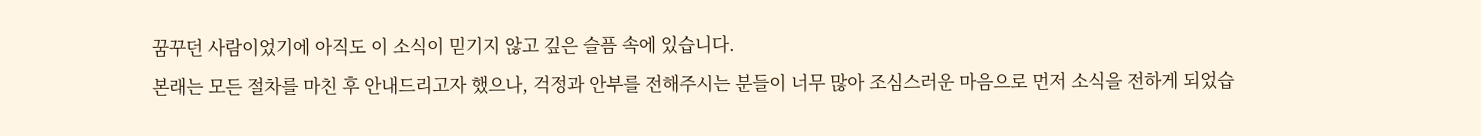꿈꾸던 사람이었기에 아직도 이 소식이 믿기지 않고 깊은 슬픔 속에 있습니다.
본래는 모든 절차를 마친 후 안내드리고자 했으나, 걱정과 안부를 전해주시는 분들이 너무 많아 조심스러운 마음으로 먼저 소식을 전하게 되었습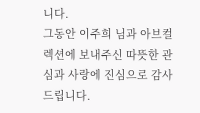니다.
그동안 이주희 님과 아브컬렉션에 보내주신 따뜻한 관심과 사랑에 진심으로 감사드립니다.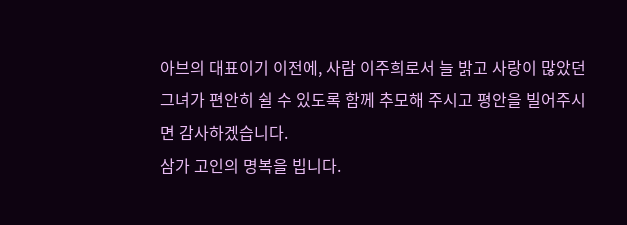아브의 대표이기 이전에, 사람 이주희로서 늘 밝고 사랑이 많았던 그녀가 편안히 쉴 수 있도록 함께 추모해 주시고 평안을 빌어주시면 감사하겠습니다.
삼가 고인의 명복을 빕니다.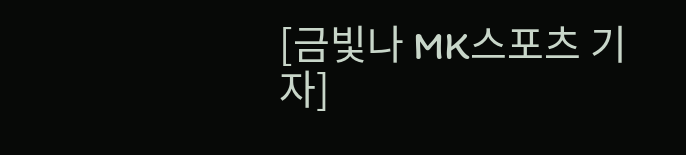[금빛나 MK스포츠 기자]